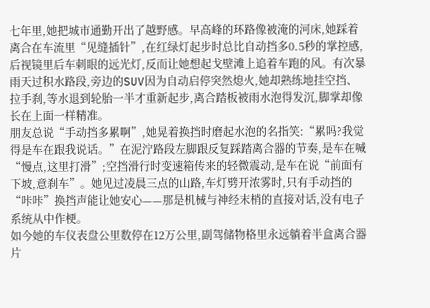七年里,她把城市通勤开出了越野感。早高峰的环路像被淹的河床,她踩着离合在车流里“见缝插针”,在红绿灯起步时总比自动挡多0.5秒的掌控感,后视镜里后车刺眼的远光灯,反而让她想起戈壁滩上追着车跑的风。有次暴雨天过积水路段,旁边的SUV因为自动启停突然熄火,她却熟练地挂空挡、拉手刹,等水退到轮胎一半才重新起步,离合踏板被雨水泡得发沉,脚掌却像长在上面一样精准。
朋友总说“手动挡多累啊”,她晃着换挡时磨起水泡的名指笑:“累吗?我觉得是车在跟我说话。”在泥泞路段左脚跟反复踩踏离合器的节奏,是车在喊“慢点,这里打滑”;空挡滑行时变速箱传来的轻微震动,是车在说“前面有下坡,意刹车”。她见过凌晨三点的山路,车灯劈开浓雾时,只有手动挡的“咔咔”换挡声能让她安心——那是机械与神经末梢的直接对话,没有电子系统从中作梗。
如今她的车仪表盘公里数停在12万公里,副驾储物格里永远躺着半盒离合器片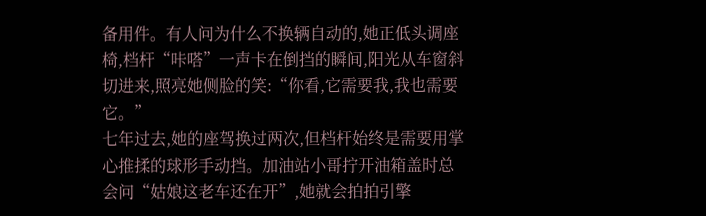备用件。有人问为什么不换辆自动的,她正低头调座椅,档杆“咔嗒”一声卡在倒挡的瞬间,阳光从车窗斜切进来,照亮她侧脸的笑:“你看,它需要我,我也需要它。”
七年过去,她的座驾换过两次,但档杆始终是需要用掌心推揉的球形手动挡。加油站小哥拧开油箱盖时总会问“姑娘这老车还在开”,她就会拍拍引擎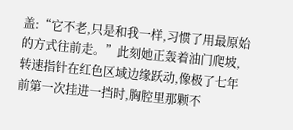盖:“它不老,只是和我一样,习惯了用最原始的方式往前走。”此刻她正轰着油门爬坡,转速指针在红色区域边缘跃动,像极了七年前第一次挂进一挡时,胸腔里那颗不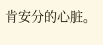肯安分的心脏。